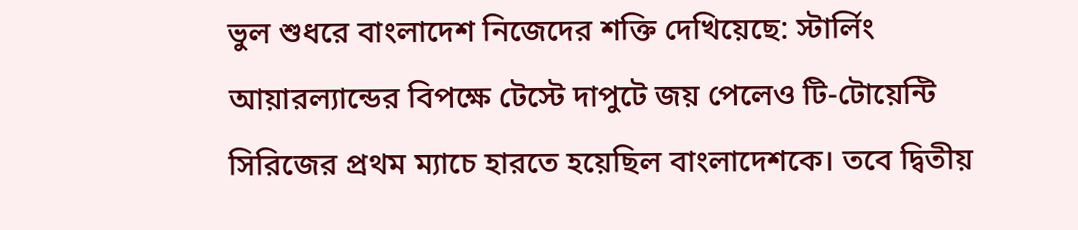ভুল শুধরে বাংলাদেশ নিজেদের শক্তি দেখিয়েছে: স্টার্লিং
আয়ারল্যান্ডের বিপক্ষে টেস্টে দাপুটে জয় পেলেও টি-টোয়েন্টি সিরিজের প্রথম ম্যাচে হারতে হয়েছিল বাংলাদেশকে। তবে দ্বিতীয়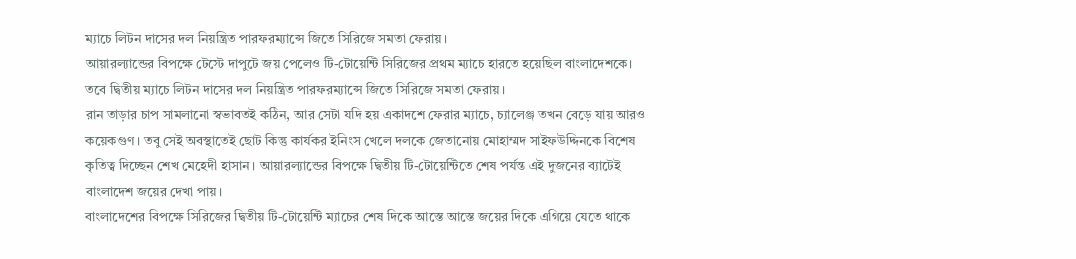ম্যাচে লিটন দাসের দল নিয়ন্ত্রিত পারফরম্যান্সে জিতে সিরিজে সমতা ফেরায়।
আয়ারল্যান্ডের বিপক্ষে টেস্টে দাপুটে জয় পেলেও টি-টোয়েন্টি সিরিজের প্রথম ম্যাচে হারতে হয়েছিল বাংলাদেশকে। তবে দ্বিতীয় ম্যাচে লিটন দাসের দল নিয়ন্ত্রিত পারফরম্যান্সে জিতে সিরিজে সমতা ফেরায়।
রান তাড়ার চাপ সামলানো স্বভাবতই কঠিন, আর সেটা যদি হয় একাদশে ফেরার ম্যাচে, চ্যালেঞ্জ তখন বেড়ে যায় আরও কয়েকগুণ। তবু সেই অবস্থাতেই ছোট কিন্তু কার্যকর ইনিংস খেলে দলকে জেতানোয় মোহাম্মদ সাইফউদ্দিনকে বিশেষ কৃতিত্ব দিচ্ছেন শেখ মেহেদী হাসান। আয়ারল্যান্ডের বিপক্ষে দ্বিতীয় টি-টোয়েন্টিতে শেষ পর্যন্ত এই দুজনের ব্যাটেই বাংলাদেশ জয়ের দেখা পায়।
বাংলাদেশের বিপক্ষে সিরিজের দ্বিতীয় টি-টোয়েন্টি ম্যাচের শেষ দিকে আস্তে আস্তে জয়ের দিকে এগিয়ে যেতে থাকে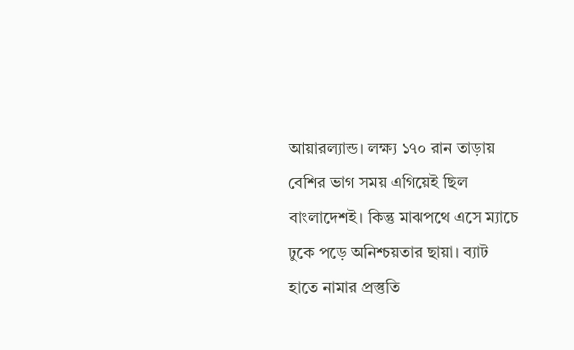আয়ারল্যান্ড। লক্ষ্য ১৭০ রান তাড়ায় বেশির ভাগ সময় এগিয়েই ছিল বাংলাদেশই। কিন্তু মাঝপথে এসে ম্যাচে ঢুকে পড়ে অনিশ্চয়তার ছায়া। ব্যাট হাতে নামার প্রস্তুতি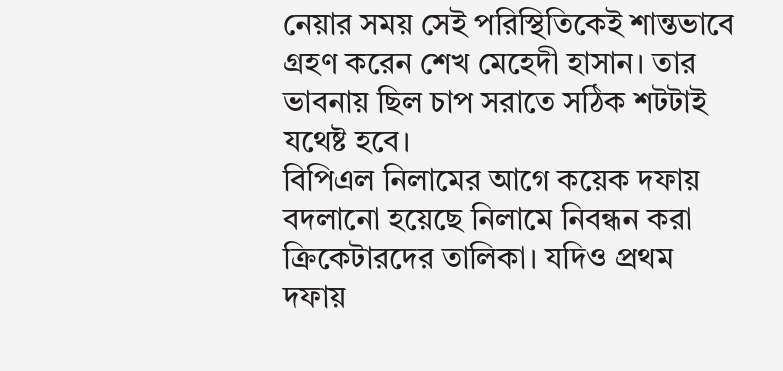নেয়ার সময় সেই পরিস্থিতিকেই শান্তভাবে গ্রহণ করেন শেখ মেহেদী হাসান। তার ভাবনায় ছিল চাপ সরাতে সঠিক শটটাই যথেষ্ট হবে।
বিপিএল নিলামের আগে কয়েক দফায় বদলানো হয়েছে নিলামে নিবন্ধন করা ক্রিকেটারদের তালিকা। যদিও প্রথম দফায়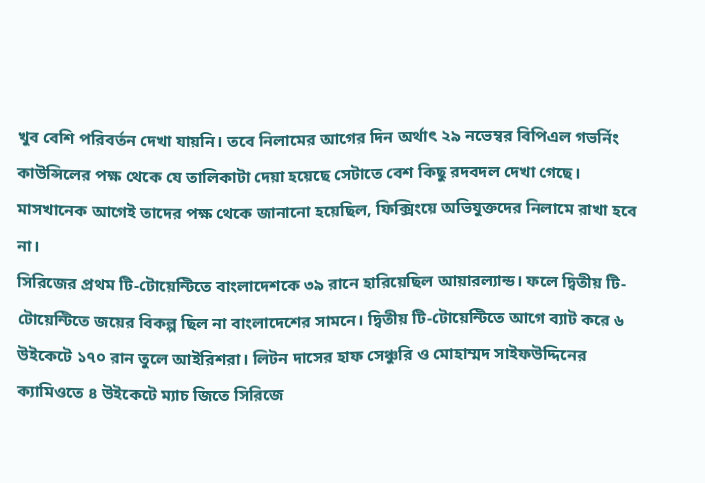খুব বেশি পরিবর্তন দেখা যায়নি। তবে নিলামের আগের দিন অর্থাৎ ২৯ নভেম্বর বিপিএল গভর্নিং কাউন্সিলের পক্ষ থেকে যে তালিকাটা দেয়া হয়েছে সেটাতে বেশ কিছু রদবদল দেখা গেছে। মাসখানেক আগেই তাদের পক্ষ থেকে জানানো হয়েছিল, ফিক্সিংয়ে অভিযুক্তদের নিলামে রাখা হবে না।
সিরিজের প্রথম টি-টোয়েন্টিতে বাংলাদেশকে ৩৯ রানে হারিয়েছিল আয়ারল্যান্ড। ফলে দ্বিতীয় টি-টোয়েন্টিতে জয়ের বিকল্প ছিল না বাংলাদেশের সামনে। দ্বিতীয় টি-টোয়েন্টিতে আগে ব্যাট করে ৬ উইকেটে ১৭০ রান তুলে আইরিশরা। লিটন দাসের হাফ সেঞ্চুরি ও মোহাম্মদ সাইফউদ্দিনের ক্যামিওতে ৪ উইকেটে ম্যাচ জিতে সিরিজে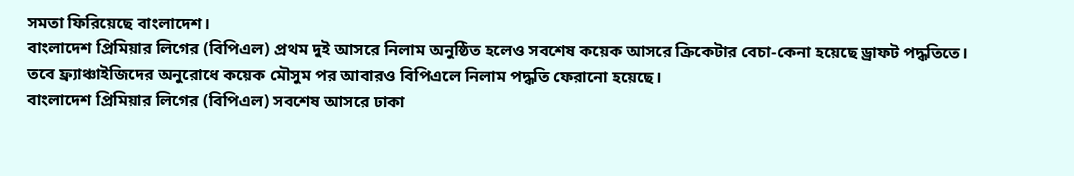সমতা ফিরিয়েছে বাংলাদেশ।
বাংলাদেশ প্রিমিয়ার লিগের (বিপিএল) প্রথম দুই আসরে নিলাম অনুষ্ঠিত হলেও সবশেষ কয়েক আসরে ক্রিকেটার বেচা-কেনা হয়েছে ড্রাফট পদ্ধতিতে। তবে ফ্র্যাঞ্চাইজিদের অনুরোধে কয়েক মৌসুম পর আবারও বিপিএলে নিলাম পদ্ধতি ফেরানো হয়েছে।
বাংলাদেশ প্রিমিয়ার লিগের (বিপিএল) সবশেষ আসরে ঢাকা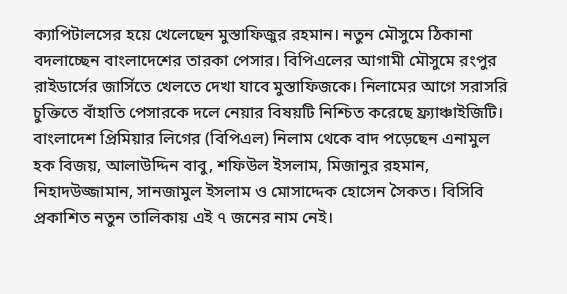ক্যাপিটালসের হয়ে খেলেছেন মুস্তাফিজুর রহমান। নতুন মৌসুমে ঠিকানা বদলাচ্ছেন বাংলাদেশের তারকা পেসার। বিপিএলের আগামী মৌসুমে রংপুর রাইডার্সের জার্সিতে খেলতে দেখা যাবে মুস্তাফিজকে। নিলামের আগে সরাসরি চুক্তিতে বাঁহাতি পেসারকে দলে নেয়ার বিষয়টি নিশ্চিত করেছে ফ্র্যাঞ্চাইজিটি।
বাংলাদেশ প্রিমিয়ার লিগের (বিপিএল) নিলাম থেকে বাদ পড়েছেন এনামুল হক বিজয়, আলাউদ্দিন বাবু, শফিউল ইসলাম, মিজানুর রহমান, নিহাদউজ্জামান, সানজামুল ইসলাম ও মোসাদ্দেক হোসেন সৈকত। বিসিবি প্রকাশিত নতুন তালিকায় এই ৭ জনের নাম নেই।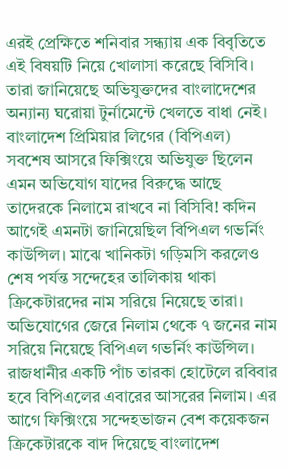এরই প্রেক্ষিতে শনিবার সন্ধ্যায় এক বিবৃতিতে এই বিষয়টি নিয়ে খোলাসা করেছে বিসিবি। তারা জানিয়েছে অভিযুক্তদের বাংলাদেশের অন্যান্য ঘরোয়া টুর্নামেন্টে খেলতে বাধা নেই।
বাংলাদেশ প্রিমিয়ার লিগের (বিপিএল) সবশেষ আসরে ফিক্সিংয়ে অভিযুক্ত ছিলেন এমন অভিযোগ যাদের বিরুদ্ধে আছে তাদেরকে নিলামে রাখবে না বিসিবি! কদিন আগেই এমনটা জানিয়েছিল বিপিএল গভর্নিং কাউন্সিল। মাঝে খানিকটা গড়িমসি করলেও শেষ পর্যন্ত সন্দেহের তালিকায় থাকা ক্রিকেটারদের নাম সরিয়ে নিয়েছে তারা। অভিযোগের জেরে নিলাম থেকে ৭ জনের নাম সরিয়ে নিয়েছে বিপিএল গভর্নিং কাউন্সিল।
রাজধানীর একটি পাঁচ তারকা হোটেলে রবিবার হবে বিপিএলের এবারের আসরের নিলাম। এর আগে ফিক্সিংয়ে সন্দেহভাজন বেশ কয়েকজন ক্রিকেটারকে বাদ দিয়েছে বাংলাদেশ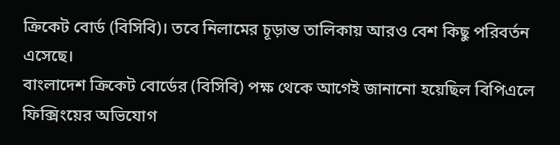ক্রিকেট বোর্ড (বিসিবি)। তবে নিলামের চূড়ান্ত তালিকায় আরও বেশ কিছু পরিবর্তন এসেছে।
বাংলাদেশ ক্রিকেট বোর্ডের (বিসিবি) পক্ষ থেকে আগেই জানানো হয়েছিল বিপিএলে ফিক্সিংয়ের অভিযোগ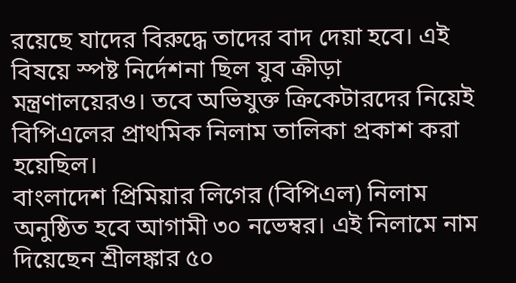রয়েছে যাদের বিরুদ্ধে তাদের বাদ দেয়া হবে। এই বিষয়ে স্পষ্ট নির্দেশনা ছিল যুব ক্রীড়া মন্ত্রণালয়েরও। তবে অভিযুক্ত ক্রিকেটারদের নিয়েই বিপিএলের প্রাথমিক নিলাম তালিকা প্রকাশ করা হয়েছিল।
বাংলাদেশ প্রিমিয়ার লিগের (বিপিএল) নিলাম অনুষ্ঠিত হবে আগামী ৩০ নভেম্বর। এই নিলামে নাম দিয়েছেন শ্রীলঙ্কার ৫০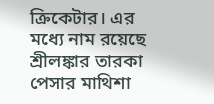ক্রিকেটার। এর মধ্যে নাম রয়েছে শ্রীলঙ্কার তারকা পেসার মাথিশা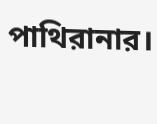পাথিরানার।